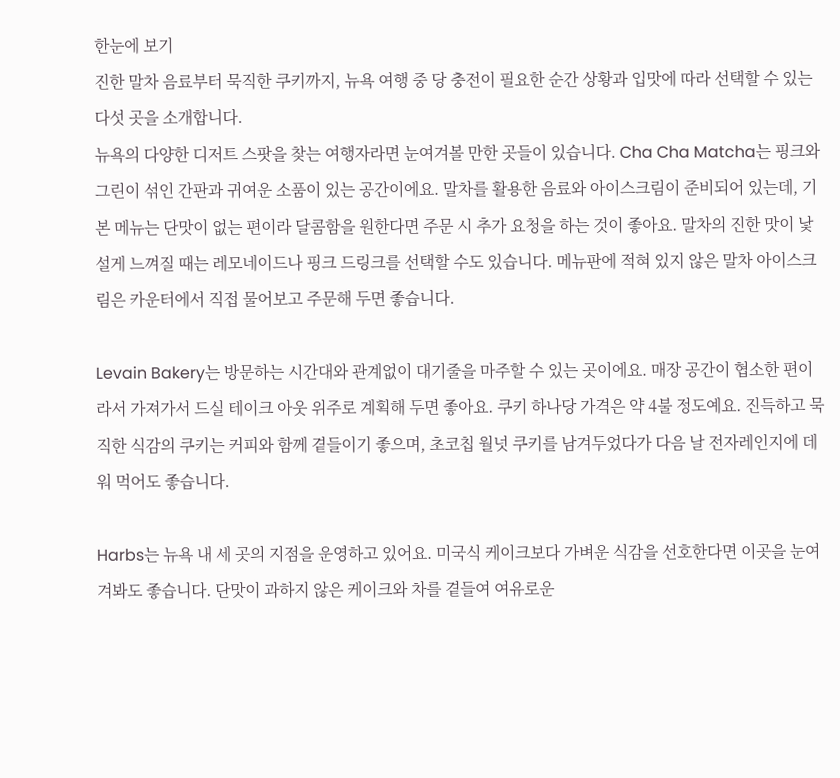한눈에 보기
진한 말차 음료부터 묵직한 쿠키까지, 뉴욕 여행 중 당 충전이 필요한 순간 상황과 입맛에 따라 선택할 수 있는 다섯 곳을 소개합니다.
뉴욕의 다양한 디저트 스팟을 찾는 여행자라면 눈여겨볼 만한 곳들이 있습니다. Cha Cha Matcha는 핑크와 그린이 섞인 간판과 귀여운 소품이 있는 공간이에요. 말차를 활용한 음료와 아이스크림이 준비되어 있는데, 기본 메뉴는 단맛이 없는 편이라 달콤함을 원한다면 주문 시 추가 요청을 하는 것이 좋아요. 말차의 진한 맛이 낯설게 느껴질 때는 레모네이드나 핑크 드링크를 선택할 수도 있습니다. 메뉴판에 적혀 있지 않은 말차 아이스크림은 카운터에서 직접 물어보고 주문해 두면 좋습니다.

Levain Bakery는 방문하는 시간대와 관계없이 대기줄을 마주할 수 있는 곳이에요. 매장 공간이 협소한 편이라서 가져가서 드실 테이크 아웃 위주로 계획해 두면 좋아요. 쿠키 하나당 가격은 약 4불 정도예요. 진득하고 묵직한 식감의 쿠키는 커피와 함께 곁들이기 좋으며, 초코칩 월넛 쿠키를 남겨두었다가 다음 날 전자레인지에 데워 먹어도 좋습니다.

Harbs는 뉴욕 내 세 곳의 지점을 운영하고 있어요. 미국식 케이크보다 가벼운 식감을 선호한다면 이곳을 눈여겨봐도 좋습니다. 단맛이 과하지 않은 케이크와 차를 곁들여 여유로운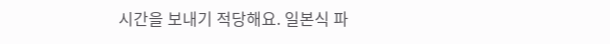시간을 보내기 적당해요. 일본식 파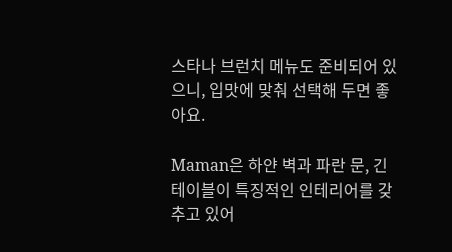스타나 브런치 메뉴도 준비되어 있으니, 입맛에 맞춰 선택해 두면 좋아요.

Maman은 하얀 벽과 파란 문, 긴 테이블이 특징적인 인테리어를 갖추고 있어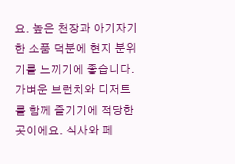요. 높은 천장과 아기자기한 소품 덕분에 현지 분위기를 느끼기에 좋습니다. 가벼운 브런치와 디저트를 함께 즐기기에 적당한 곳이에요. 식사와 페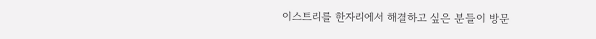이스트리를 한자리에서 해결하고 싶은 분들이 방문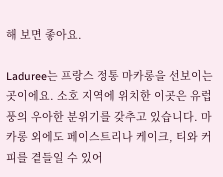해 보면 좋아요.

Laduree는 프랑스 정통 마카롱을 선보이는 곳이에요. 소호 지역에 위치한 이곳은 유럽풍의 우아한 분위기를 갖추고 있습니다. 마카롱 외에도 페이스트리나 케이크, 티와 커피를 곁들일 수 있어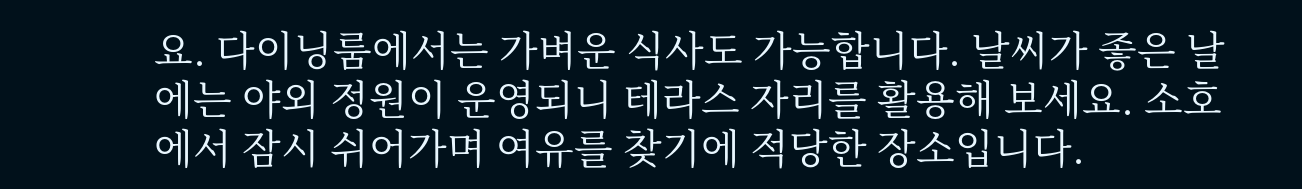요. 다이닝룸에서는 가벼운 식사도 가능합니다. 날씨가 좋은 날에는 야외 정원이 운영되니 테라스 자리를 활용해 보세요. 소호에서 잠시 쉬어가며 여유를 찾기에 적당한 장소입니다.